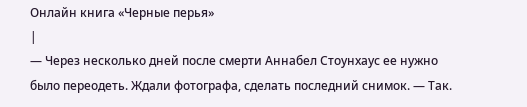Онлайн книга «Черные перья»
|
— Через несколько дней после смерти Аннабел Стоунхаус ее нужно было переодеть. Ждали фотографа, сделать последний снимок. — Так.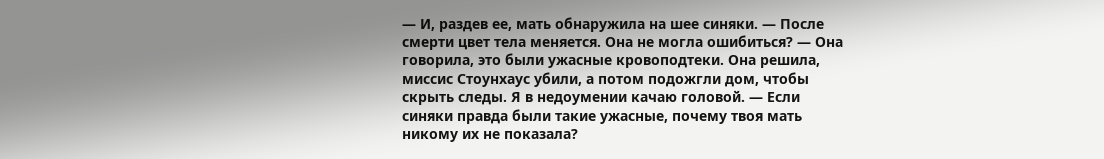— И, раздев ее, мать обнаружила на шее синяки. — После смерти цвет тела меняется. Она не могла ошибиться? — Она говорила, это были ужасные кровоподтеки. Она решила, миссис Стоунхаус убили, а потом подожгли дом, чтобы скрыть следы. Я в недоумении качаю головой. — Если синяки правда были такие ужасные, почему твоя мать никому их не показала?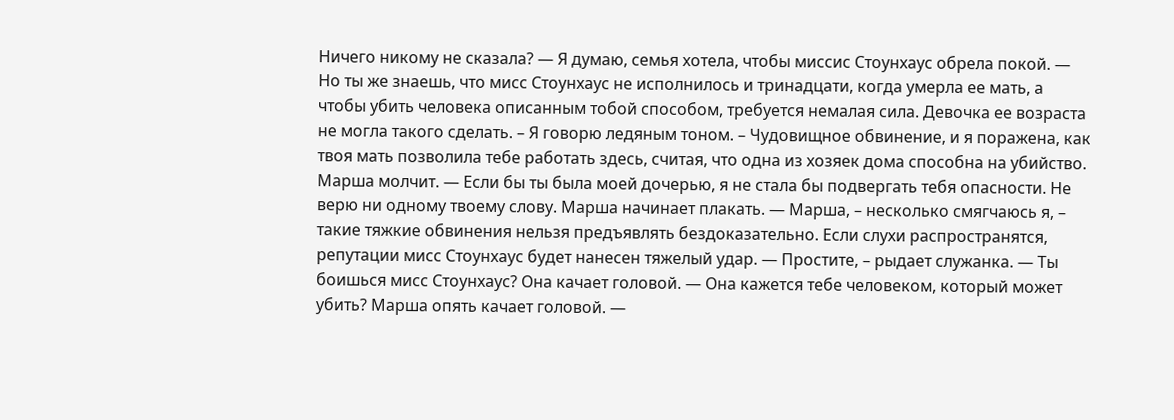Ничего никому не сказала? — Я думаю, семья хотела, чтобы миссис Стоунхаус обрела покой. — Но ты же знаешь, что мисс Стоунхаус не исполнилось и тринадцати, когда умерла ее мать, а чтобы убить человека описанным тобой способом, требуется немалая сила. Девочка ее возраста не могла такого сделать. – Я говорю ледяным тоном. – Чудовищное обвинение, и я поражена, как твоя мать позволила тебе работать здесь, считая, что одна из хозяек дома способна на убийство. Марша молчит. — Если бы ты была моей дочерью, я не стала бы подвергать тебя опасности. Не верю ни одному твоему слову. Марша начинает плакать. — Марша, – несколько смягчаюсь я, – такие тяжкие обвинения нельзя предъявлять бездоказательно. Если слухи распространятся, репутации мисс Стоунхаус будет нанесен тяжелый удар. — Простите, – рыдает служанка. — Ты боишься мисс Стоунхаус? Она качает головой. — Она кажется тебе человеком, который может убить? Марша опять качает головой. —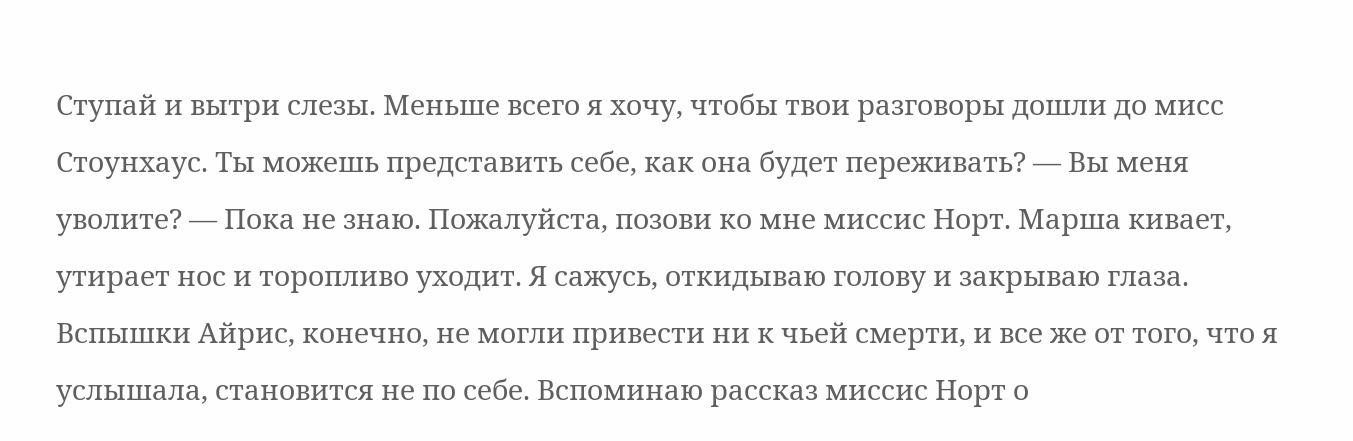Ступай и вытри слезы. Меньше всего я хочу, чтобы твои разговоры дошли до мисс Стоунхаус. Ты можешь представить себе, как она будет переживать? — Вы меня уволите? — Пока не знаю. Пожалуйста, позови ко мне миссис Норт. Марша кивает, утирает нос и торопливо уходит. Я сажусь, откидываю голову и закрываю глаза. Вспышки Айрис, конечно, не могли привести ни к чьей смерти, и все же от того, что я услышала, становится не по себе. Вспоминаю рассказ миссис Норт о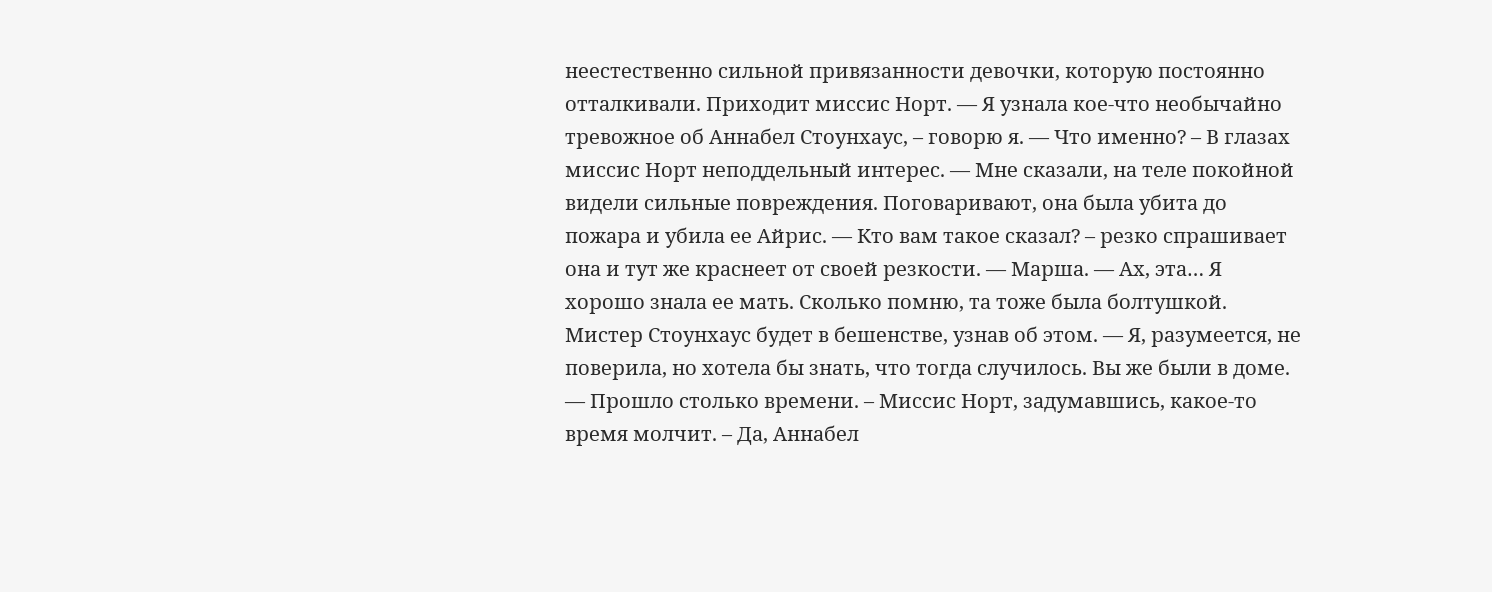неестественно сильной привязанности девочки, которую постоянно отталкивали. Приходит миссис Норт. — Я узнала кое-что необычайно тревожное об Аннабел Стоунхаус, – говорю я. — Что именно? – В глазах миссис Норт неподдельный интерес. — Мне сказали, на теле покойной видели сильные повреждения. Поговаривают, она была убита до пожара и убила ее Айрис. — Кто вам такое сказал? – резко спрашивает она и тут же краснеет от своей резкости. — Марша. — Ах, эта… Я хорошо знала ее мать. Сколько помню, та тоже была болтушкой. Мистер Стоунхаус будет в бешенстве, узнав об этом. — Я, разумеется, не поверила, но хотела бы знать, что тогда случилось. Вы же были в доме. — Прошло столько времени. – Миссис Норт, задумавшись, какое-то время молчит. – Да, Аннабел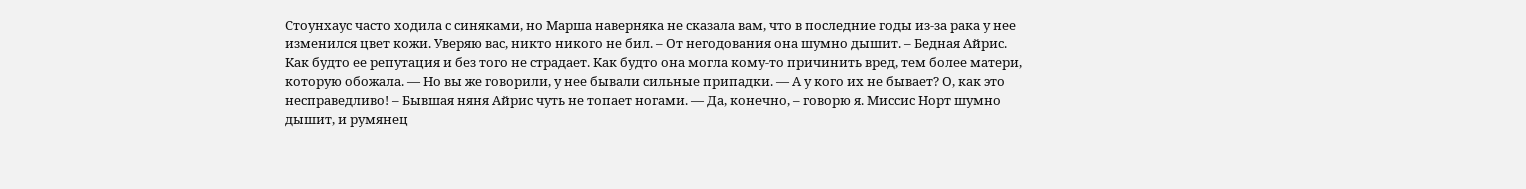Стоунхаус часто ходила с синяками, но Марша наверняка не сказала вам, что в последние годы из-за рака у нее изменился цвет кожи. Уверяю вас, никто никого не бил. – От негодования она шумно дышит. – Бедная Айрис. Как будто ее репутация и без того не страдает. Как будто она могла кому-то причинить вред, тем более матери, которую обожала. — Но вы же говорили, у нее бывали сильные припадки. — А у кого их не бывает? О, как это несправедливо! – Бывшая няня Айрис чуть не топает ногами. — Да, конечно, – говорю я. Миссис Норт шумно дышит, и румянец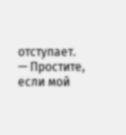отступает. — Простите, если мой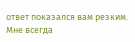ответ показался вам резким. Мне всегда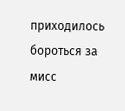приходилось бороться за мисс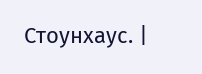Стоунхаус. |